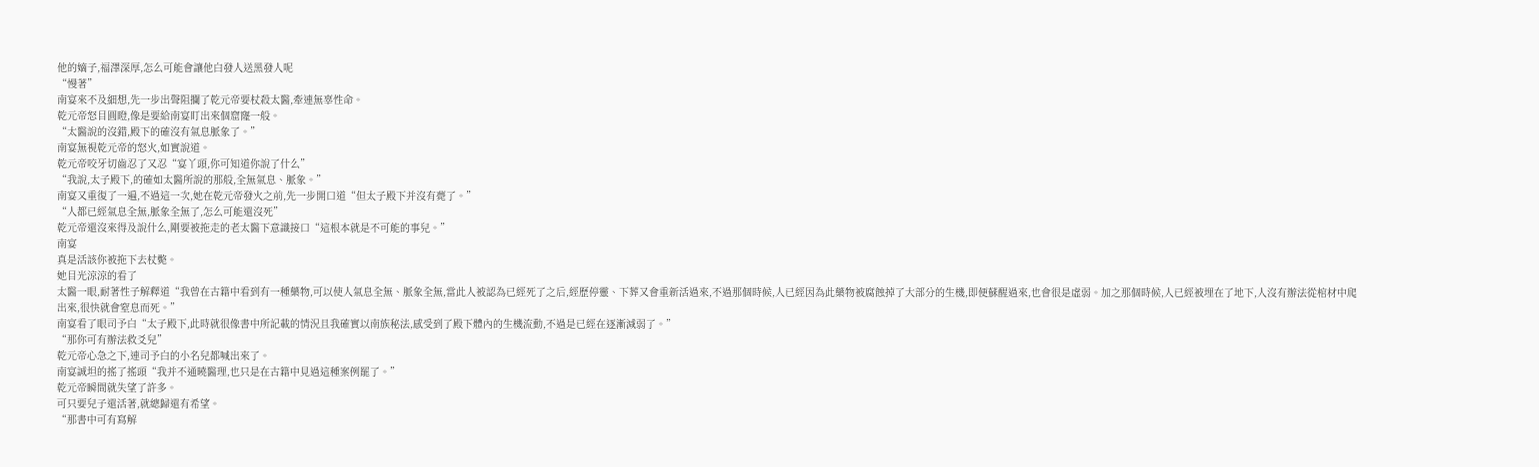他的嫡子,福澤深厚,怎么可能會讓他白發人送黑發人呢
“慢著”
南宴來不及細想,先一步出聲阻攔了乾元帝要杖殺太醫,牽連無辜性命。
乾元帝怒目圓瞪,像是要給南宴盯出來個窟窿一般。
“太醫說的沒錯,殿下的確沒有氣息脈象了。”
南宴無視乾元帝的怒火,如實說道。
乾元帝咬牙切齒忍了又忍“宴丫頭,你可知道你說了什么”
“我說,太子殿下,的確如太醫所說的那般,全無氣息、脈象。”
南宴又重復了一遍,不過這一次,她在乾元帝發火之前,先一步開口道“但太子殿下并沒有薨了。”
“人都已經氣息全無,脈象全無了,怎么可能還沒死”
乾元帝還沒來得及說什么,剛要被拖走的老太醫下意識接口“這根本就是不可能的事兒。”
南宴
真是活該你被拖下去杖斃。
她目光涼涼的看了
太醫一眼,耐著性子解釋道“我曾在古籍中看到有一種藥物,可以使人氣息全無、脈象全無,當此人被認為已經死了之后,經歷停靈、下葬又會重新活過來,不過那個時候,人已經因為此藥物被腐蝕掉了大部分的生機,即便蘇醒過來,也會很是虛弱。加之那個時候,人已經被埋在了地下,人沒有辦法從棺材中爬出來,很快就會窒息而死。”
南宴看了眼司予白“太子殿下,此時就很像書中所記載的情況且我確實以南族秘法,感受到了殿下體內的生機流動,不過是已經在逐漸減弱了。”
“那你可有辦法救爻兒”
乾元帝心急之下,連司予白的小名兒都喊出來了。
南宴誠坦的搖了搖頭“我并不通曉醫理,也只是在古籍中見過這種案例罷了。”
乾元帝瞬間就失望了許多。
可只要兒子還活著,就總歸還有希望。
“那書中可有寫解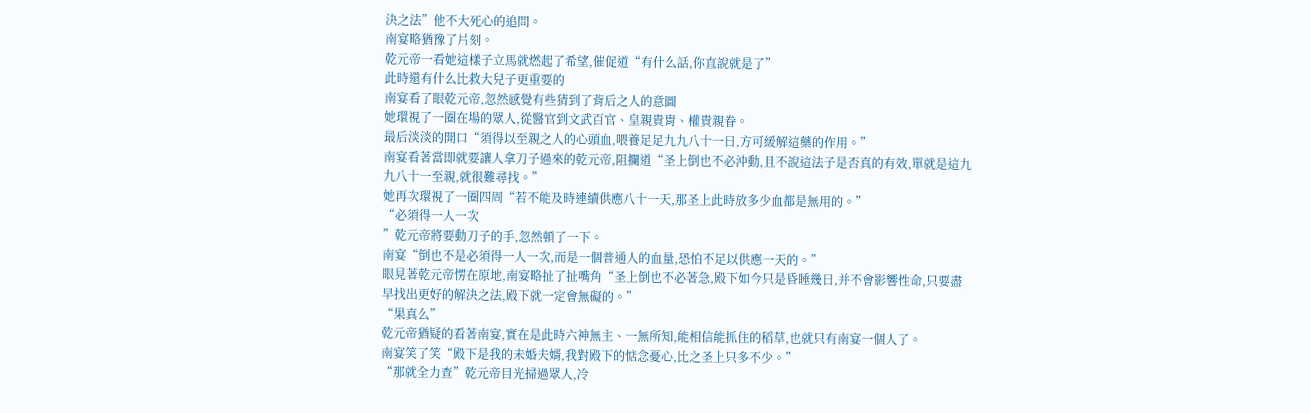決之法”他不大死心的追問。
南宴略猶豫了片刻。
乾元帝一看她這樣子立馬就燃起了希望,催促道“有什么話,你直說就是了”
此時還有什么比救大兒子更重要的
南宴看了眼乾元帝,忽然感覺有些猜到了背后之人的意圖
她環視了一圈在場的眾人,從醫官到文武百官、皇親貴胄、權貴親眷。
最后淡淡的開口“須得以至親之人的心頭血,喂養足足九九八十一日,方可緩解這藥的作用。”
南宴看著當即就要讓人拿刀子過來的乾元帝,阻攔道“圣上倒也不必沖動,且不說這法子是否真的有效,單就是這九九八十一至親,就很難尋找。”
她再次環視了一圈四周“若不能及時連續供應八十一天,那圣上此時放多少血都是無用的。”
“必須得一人一次
”乾元帝將要動刀子的手,忽然頓了一下。
南宴“倒也不是必須得一人一次,而是一個普通人的血量,恐怕不足以供應一天的。”
眼見著乾元帝愣在原地,南宴略扯了扯嘴角“圣上倒也不必著急,殿下如今只是昏睡幾日,并不會影響性命,只要盡早找出更好的解決之法,殿下就一定會無礙的。”
“果真么”
乾元帝猶疑的看著南宴,實在是此時六神無主、一無所知,能相信能抓住的稻草,也就只有南宴一個人了。
南宴笑了笑“殿下是我的未婚夫婿,我對殿下的惦念憂心,比之圣上只多不少。”
“那就全力查”乾元帝目光掃過眾人,冷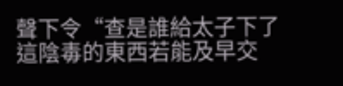聲下令“查是誰給太子下了這陰毒的東西若能及早交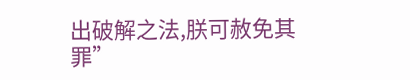出破解之法,朕可赦免其罪”